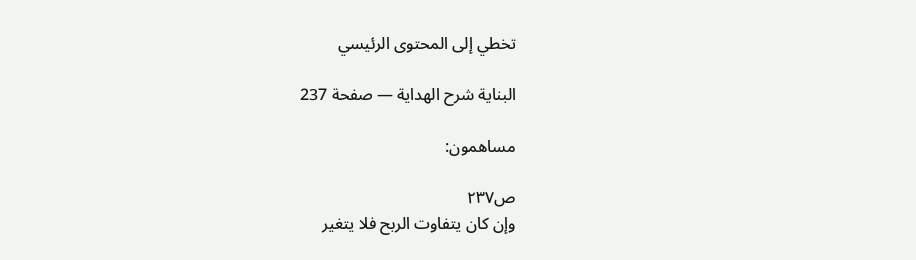تخطي إلى المحتوى الرئيسي

البناية شرح الهداية — صفحة 237

مساهمون:

ص٢٣٧
وإن كان يتفاوت الربح فلا يتغير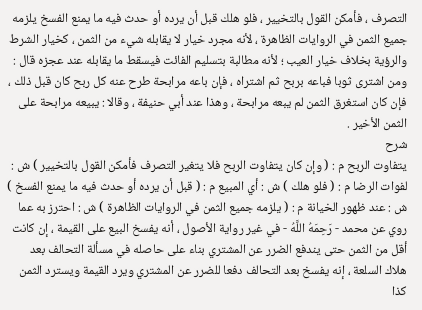التصرف ، فأمكن القول بالتخيير ، فلو هلك قبل أن يرده أو حدث فيه ما يمنع الفسخ يلزمه جميع الثمن في الروايات الظاهرة ، لأنه مجرد خيار لا يقابله شيء من الثمن ، كخيار الشرط والرؤية بخلاف خيار العيب ؛ لأنه مطالبة بتسليم الفائت فيسقط ما يقابله عند عجزه قال : ومن اشترى ثوبا فباعه بربح ثم اشتراه ، فإن باعه مرابحة طرح عنه كل ربح كان قبل ذلك ، فإن كان استغرق الثمن لم يبعه مرابحة ، وهذا عند أبي حنيفة ، وقالا : يبيعه مرابحة على الثمن الأخير .
شرح
يتفاوت الربح م : ( وإن كان يتفاوت الربح فلا يتغير التصرف فأمكن القول بالتخيير ) ش : لفوات الرضا م : ( فلو هلك ) ش : أي المبيع م : ( قبل أن يرده أو حدث فيه ما يمنع الفسخ ) ش : عند ظهور الخيانة م : ( يلزمه جميع الثمن في الروايات الظاهرة ) ش : احترز به عما روي عن محمد - رَحِمَهُ اللَّهُ - في غير رواية الأصول ، أنه يفسخ البيع على القيمة ، إن كانت أقل من الثمن حتى يندفع الضرر عن المشتري بناء على حاصله في مسألة التحالف بعد هلاك السلعة ، إنه يفسخ بعد التحالف دفعا للضرر عن المشتري ويرد القيمة ويسترد الثمن كذا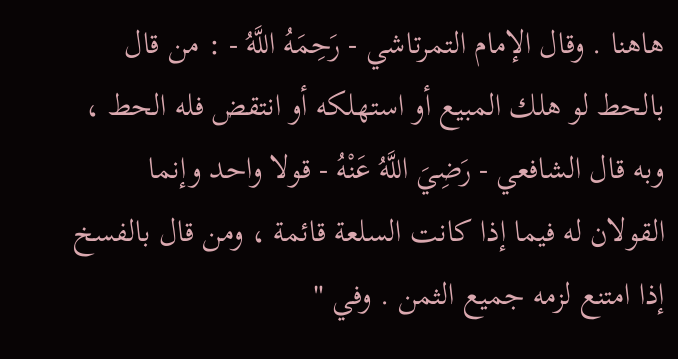هاهنا . وقال الإمام التمرتاشي - رَحِمَهُ اللَّهُ - : من قال بالحط لو هلك المبيع أو استهلكه أو انتقض فله الحط ، وبه قال الشافعي - رَضِيَ اللَّهُ عَنْهُ - قولا واحد وإنما القولان له فيما إذا كانت السلعة قائمة ، ومن قال بالفسخ إذا امتنع لزمه جميع الثمن . وفي "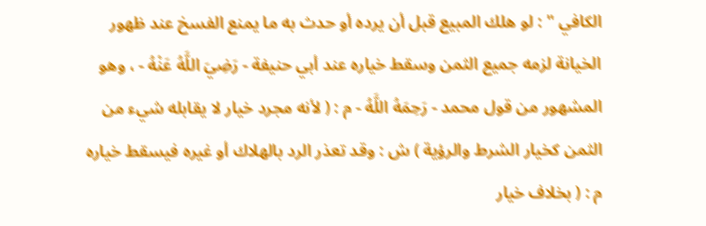الكافي " : لو هلك المبيع قبل أن يرده أو حدث به ما يمنع الفسخ عند ظهور الخيانة لزمه جميع الثمن وسقط خياره عند أبي حنيفة - رَضِيَ اللَّهُ عَنْهُ - ، وهو المشهور من قول محمد - رَحِمَهُ اللَّهُ - م : ( لأنه مجرد خيار لا يقابله شيء من الثمن كخيار الشرط والرؤية ) ش : وقد تعذر الرد بالهلاك أو غيره فيسقط خياره م : ( بخلاف خيار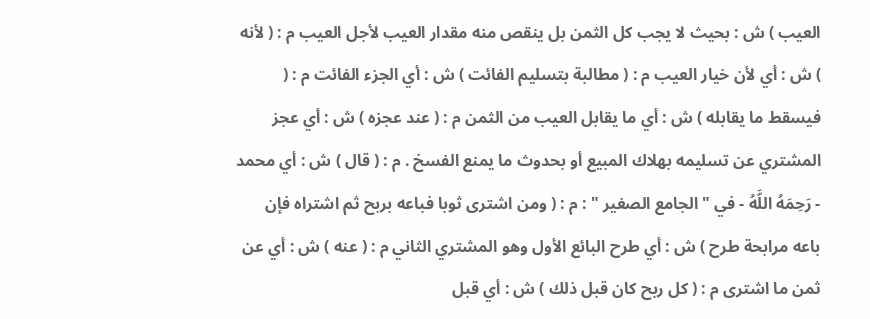العيب ) ش : بحيث لا يجب كل الثمن بل ينقص منه مقدار العيب لأجل العيب م : ( لأنه ) ش : أي لأن خيار العيب م : ( مطالبة بتسليم الفائت ) ش : أي الجزء الفائت م : ( فيسقط ما يقابله ) ش : أي ما يقابل العيب من الثمن م : ( عند عجزه ) ش : أي عجز المشتري عن تسليمه بهلاك المبيع أو بحدوث ما يمنع الفسخ . م : ( قال ) ش : أي محمد - رَحِمَهُ اللَّهُ - في " الجامع الصغير " : م : ( ومن اشترى ثوبا فباعه بربح ثم اشتراه فإن باعه مرابحة طرح ) ش : أي طرح البائع الأول وهو المشتري الثاني م : ( عنه ) ش : أي عن ثمن ما اشترى م : ( كل ربح كان قبل ذلك ) ش : أي قبل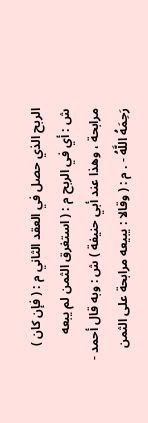الربح الذي حصل في العقد الثاني م : ( فإن كان ) ش : أي في الربح م : ( استغرق الثمن لم يبعه مرابحة ، وهذا عند أبي حنيفة ) ش : وبه قال أحمد - رَحِمَهُ اللَّهُ - . م : ( وقالا : يبيعه مرابحة على الثمن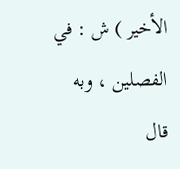الأخير ) ش : في الفصلين ، وبه قال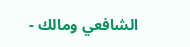الشافعي ومالك -